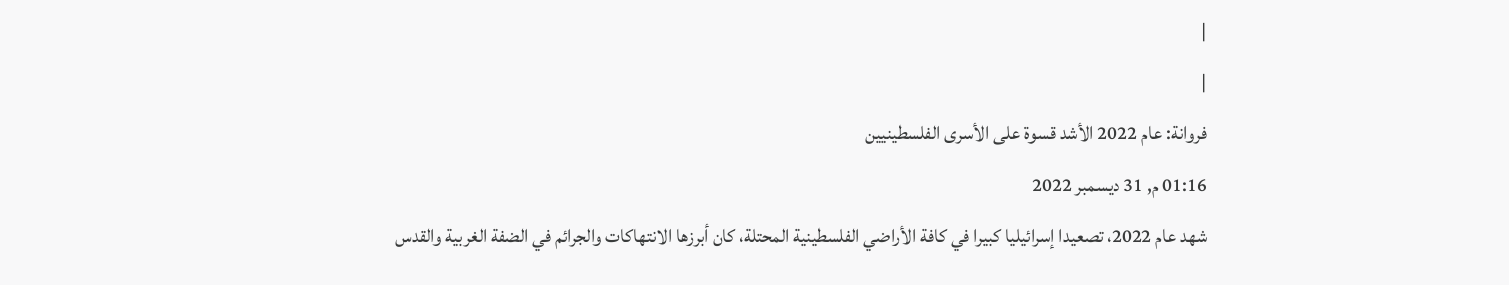|
|
فروانة: عام 2022 الأشد قسوة على الأسرى الفلسطينيين
01:16 م, 31 ديسمبر 2022
شهد عام 2022، تصعيدا إسرائيليا كبيرا في كافة الأراضي الفلسطينية المحتلة، كان أبرزها الانتهاكات والجرائم في الضفة الغربية والقدس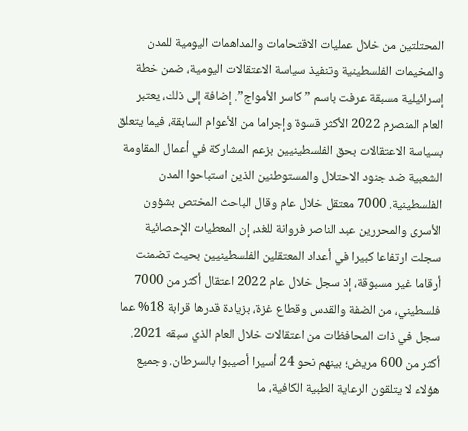المحتلتين من خلال عمليات الاقتحامات والمداهمات اليومية للمدن والمخيمات الفلسطينية وتنفيذ سياسة الاعتقالات اليومية، ضمن خطة إسرائيلية مسبقة عرفت باسم ” كاسر الأمواج”. إضافة إلى ذلك، يعتبر العام المنصرم 2022 الأكثر قسوة وإجراما من الأعوام السابقة، فيما يتعلق بسياسة الاعتقالات بحق الفلسطينيين بزعم المشاركة في أعمال المقاومة الشعبية ضد جنود الاحتلال والمستوطنين الذين استباحوا المدن الفلسطينية. 7000 معتقل خلال عام وقال الباحث المختص بشؤون الأسرى والمحررين عبد الناصر فروانة للغد، إن المعطيات الإحصائية سجلت ارتفاعا كبيرا في أعداد المعتقلين الفلسطينيين بحيث تضمنت أرقاما غير مسبوقة، إذ سجل خلال عام 2022 اعتقال أكثر من 7000 فلسطيني، من الضفة والقدس وقطاع غزة، بزيادة قدرها قرابة 18% عما سجل في ذات المحافظات من اعتقالات خلال العام الذي سبقه 2021. أكثر من 600 مريض؛ بينهم نحو 24 أسيرا أصيبوا بالسرطان. وجميع هؤلاء لا يتلقون الرعاية الطبية الكافية، ما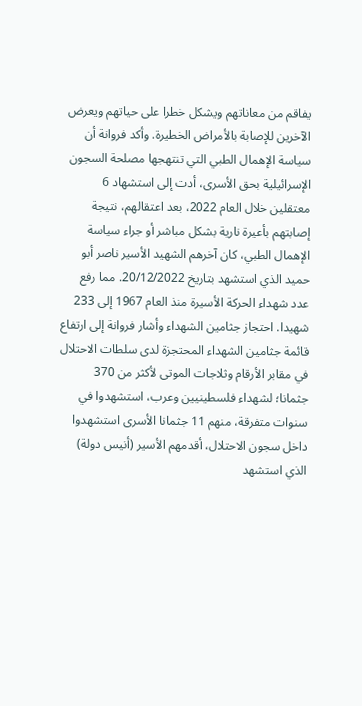يفاقم من معاناتهم ويشكل خطرا على حياتهم ويعرض الآخرين للإصابة بالأمراض الخطيرة. وأكد فروانة أن سياسة الإهمال الطبي التي تنتهجها مصلحة السجون الإسرائيلية بحق الأسرى، أدت إلى استشهاد 6 معتقلين خلال العام 2022، بعد اعتقالهم، نتيجة إصابتهم بأعيرة نارية بشكل مباشر أو جراء سياسة الإهمال الطبي، كان آخرهم الشهيد الأسير ناصر أبو حميد الذي استشهد بتاريخ 20/12/2022. مما رفع عدد شهداء الحركة الأسيرة منذ العام 1967 إلى 233 شهيدا. احتجاز جثامين الشهداء وأشار فروانة إلى ارتفاع قائمة جثامين الشهداء المحتجزة لدى سلطات الاحتلال في مقابر الأرقام وثلاجات الموتى لأكثر من 370 جثمانا؛ لشهداء فلسطينيين وعرب، استشهدوا في سنوات متفرقة، منهم 11 جثمانا الأسرى استشهدوا داخل سجون الاحتلال، أقدمهم الأسير (أنيس دولة) الذي استشهد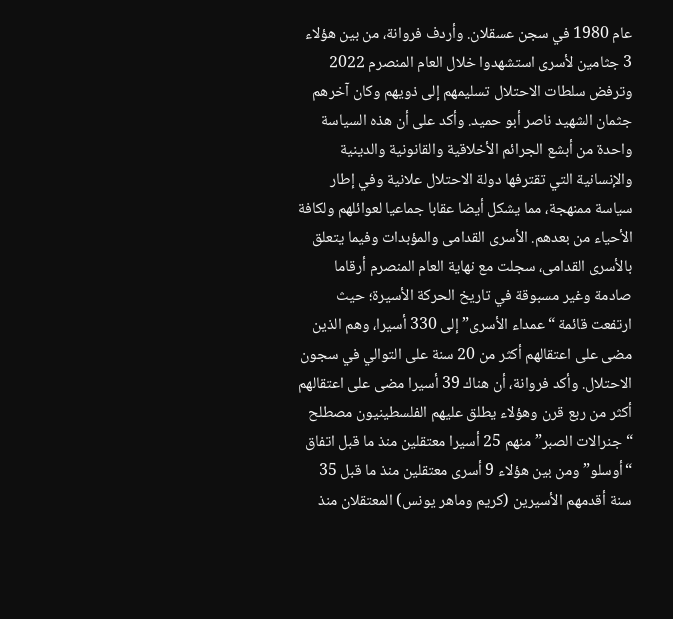عام 1980 في سجن عسقلان. وأردف فروانة، من بين هؤلاء 3 جثامين لأسرى استشهدوا خلال العام المنصرم 2022 وترفض سلطات الاحتلال تسليمهم إلى ذويهم وكان آخرهم جثمان الشهيد ناصر أبو حميد. وأكد على أن هذه السياسة واحدة من أبشع الجرائم الأخلاقية والقانونية والدينية والإنسانية التي تقترفها دولة الاحتلال علانية وفي إطار سياسة ممنهجة، مما يشكل أيضا عقابا جماعيا لعوائلهم ولكافة الأحياء من بعدهم. الأسرى القدامى والمؤبدات وفيما يتعلق بالأسرى القدامى، سجلت مع نهاية العام المنصرم أرقاما صادمة وغير مسبوقة في تاريخ الحركة الأسيرة؛ حيث ارتفعت قائمة “عمداء الأسرى” إلى 330 أسيرا، وهم الذين مضى على اعتقالهم أكثر من 20 سنة على التوالي في سجون الاحتلال. وأكد فروانة، أن هناك 39 أسيرا مضى على اعتقالهم أكثر من ربع قرن وهؤلاء يطلق عليهم الفلسطينيون مصطلح “جنرالات الصبر” منهم 25 أسيرا معتقلين منذ ما قبل اتفاق “أوسلو” ومن بين هؤلاء 9 أسرى معتقلين منذ ما قبل 35 سنة أقدمهم الأسيرين (كريم وماهر يونس) المعتقلان منذ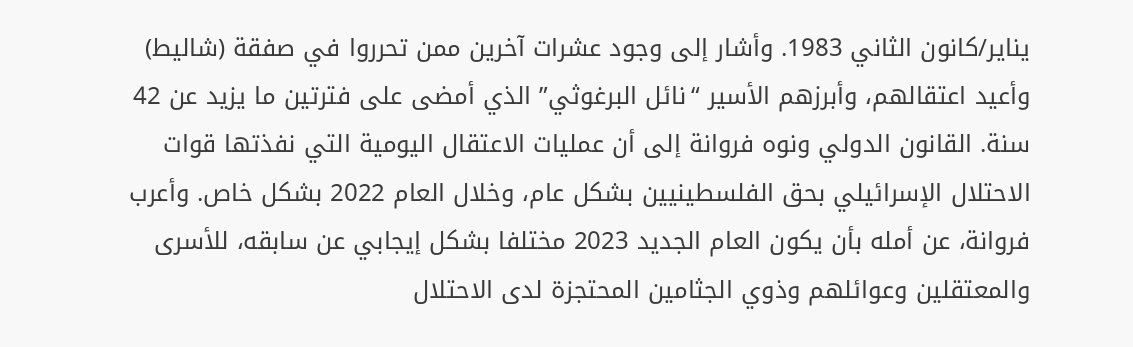يناير/كانون الثاني 1983. وأشار إلى وجود عشرات آخرين ممن تحرروا في صفقة (شاليط) وأعيد اعتقالهم، وأبرزهم الأسير “نائل البرغوثي” الذي أمضى على فترتين ما يزيد عن 42 سنة. القانون الدولي ونوه فروانة إلى أن عمليات الاعتقال اليومية التي نفذتها قوات الاحتلال الإسرائيلي بحق الفلسطينيين بشكل عام، وخلال العام 2022 بشكل خاص. وأعرب فروانة، عن أمله بأن يكون العام الجديد 2023 مختلفا بشكل إيجابي عن سابقه، للأسرى والمعتقلين وعوائلهم وذوي الجثامين المحتجزة لدى الاحتلال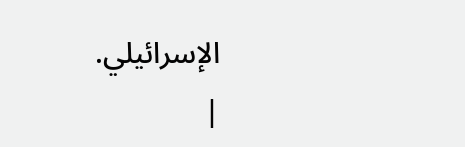الإسرائيلي.
|